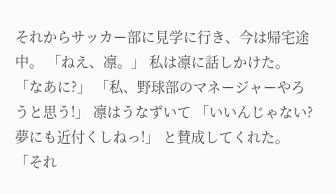それからサッカー部に見学に行き、今は帰宅途中。 「ねえ、凛。」 私は凛に話しかけた。 「なあに?」 「私、野球部のマネージャーやろうと思う!」 凛はうなずいて 「いいんじゃない?夢にも近付くしねっ!」 と賛成してくれた。 「それ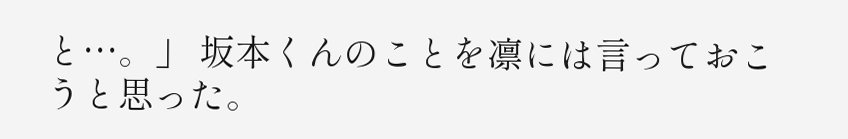と…。」 坂本くんのことを凛には言っておこうと思った。